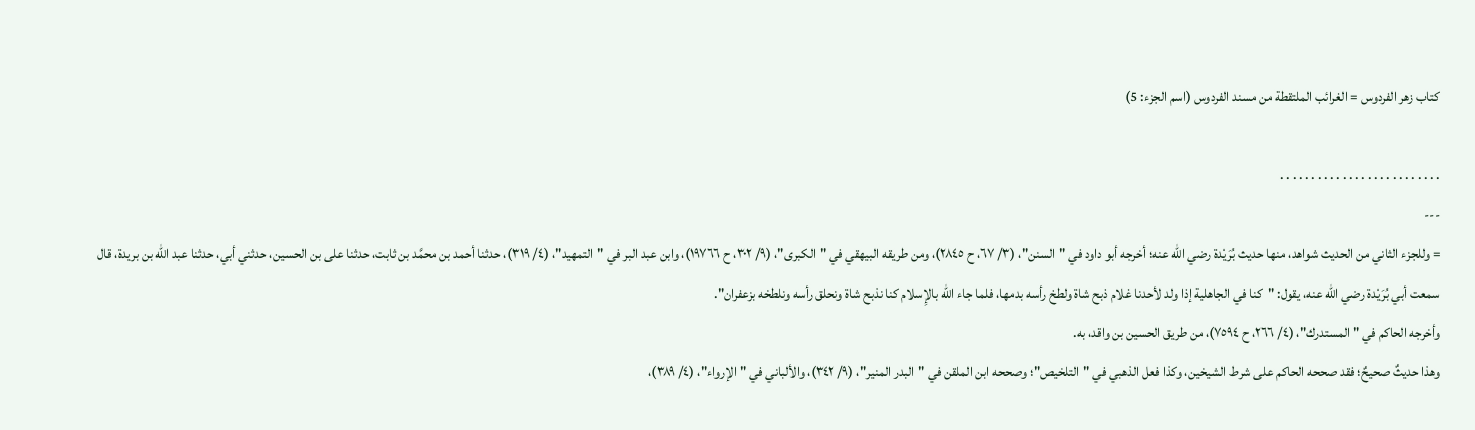كتاب زهر الفردوس = الغرائب الملتقطة من مسند الفردوس (اسم الجزء: 5)

. . . . . . . . . . . . . . . . . . . . . . . . . .
---
= وللجزء الثاني من الحديث شواهد، منها حديث بُرَيْدة رضي الله عنه؛ أخرجه أبو داود في "السنن"، (٣/ ٦٧، ح ٢٨٤٥)، ومن طريقه البيهقي في "الكبرى"، (٩/ ٣٠٢، ح ١٩٧٦٦)، وابن عبد البر في "التمهيد"، (٤/ ٣١٩)، حدثنا أحمد بن محمَّد بن ثابت، حدثنا على بن الحسين، حدثني أبي، حدثنا عبد الله بن بريدة، قال سمعت أبي بُرَيْدة رضي الله عنه، يقول: "كنا في الجاهلية إذا ولد لأحدنا غلام ذبح شاة ولطخ رأسه بدمها، فلما جاء الله بالإِسلام كنا نذبح شاة ونحلق رأسه ونلطخه بزعفران".
وأخرجه الحاكم في "المستدرك"، (٤/ ٢٦٦، ح ٧٥٩٤)، من طريق الحسين بن واقد، به.
وهذا حديثٌ صحيحٌ؛ فقد صححه الحاكم على شرط الشيخين، وكذا فعل الذهبي في "التلخيص"؛ وصححه ابن الملقن في "البدر المنير"، (٩/ ٣٤٢)، والألباني في "الإرواء"، (٤/ ٣٨٩)،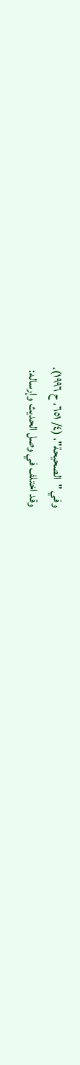وفي "الصحيحة"، (٤/ ٦٥١، ح ١٩٩٦).
وقد اختلف في وصل الحديث وإرساله: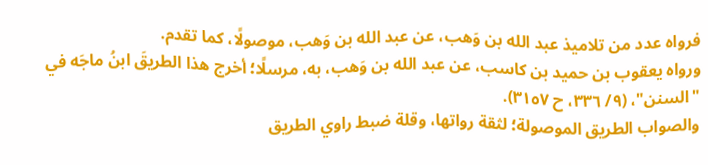فرواه عدد من تلاميذ عبد الله بن وَهب، عن عبد الله بن وَهب، موصولًا، كما تقدم.
ورواه يعقوب بن حميد بن كاسب، عن عبد الله بن وَهب، به، مرسلًا؛ أخرج هذا الطريقَ ابنُ ماجَه في "السنن"، (٩/ ٣٣٦، ح ٣١٥٧).
والصواب الطريق الموصولة؛ لثقة رواتها، وقلة ضبط راوي الطريق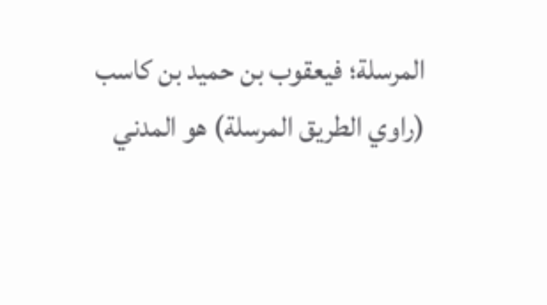المرسلة؛ فيعقوب بن حميد بن كاسب (راوي الطريق المرسلة) هو المدني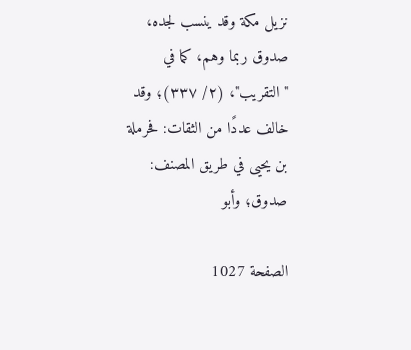نزيل مكة وقد ينسب لجده، صدوق ربما وهم، كما في "التقريب"، (٢/ ٣٣٧)؛ وقد خالف عددًا من الثقات: فحرملة بن يحيى في طريق المصنف: صدوق؛ وأبو

الصفحة 1027